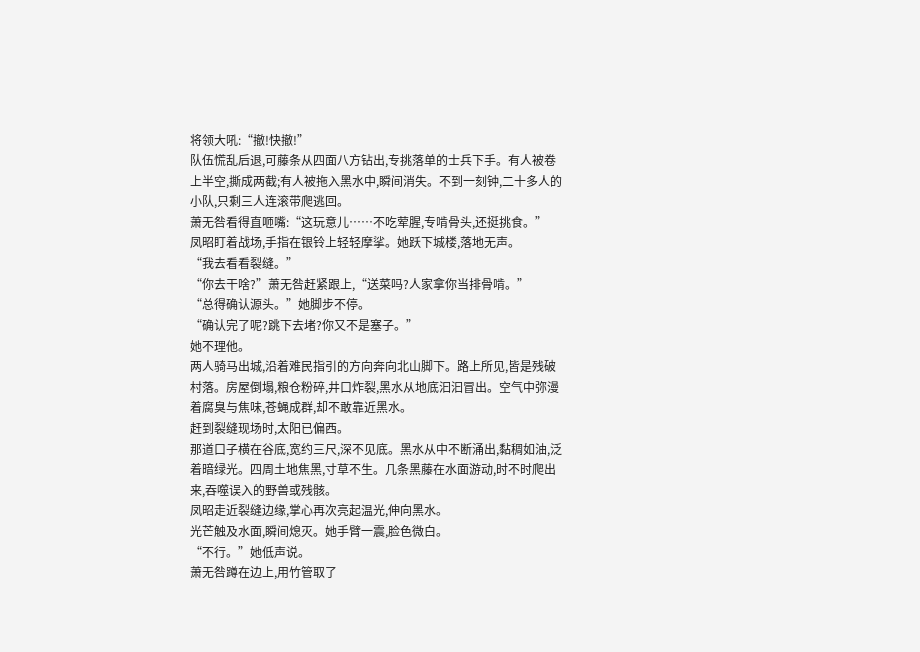将领大吼:“撤!快撤!”
队伍慌乱后退,可藤条从四面八方钻出,专挑落单的士兵下手。有人被卷上半空,撕成两截;有人被拖入黑水中,瞬间消失。不到一刻钟,二十多人的小队,只剩三人连滚带爬逃回。
萧无咎看得直咂嘴:“这玩意儿……不吃荤腥,专啃骨头,还挺挑食。”
凤昭盯着战场,手指在银铃上轻轻摩挲。她跃下城楼,落地无声。
“我去看看裂缝。”
“你去干啥?”萧无咎赶紧跟上,“送菜吗?人家拿你当排骨啃。”
“总得确认源头。”她脚步不停。
“确认完了呢?跳下去堵?你又不是塞子。”
她不理他。
两人骑马出城,沿着难民指引的方向奔向北山脚下。路上所见,皆是残破村落。房屋倒塌,粮仓粉碎,井口炸裂,黑水从地底汩汩冒出。空气中弥漫着腐臭与焦味,苍蝇成群,却不敢靠近黑水。
赶到裂缝现场时,太阳已偏西。
那道口子横在谷底,宽约三尺,深不见底。黑水从中不断涌出,黏稠如油,泛着暗绿光。四周土地焦黑,寸草不生。几条黑藤在水面游动,时不时爬出来,吞噬误入的野兽或残骸。
凤昭走近裂缝边缘,掌心再次亮起温光,伸向黑水。
光芒触及水面,瞬间熄灭。她手臂一震,脸色微白。
“不行。”她低声说。
萧无咎蹲在边上,用竹管取了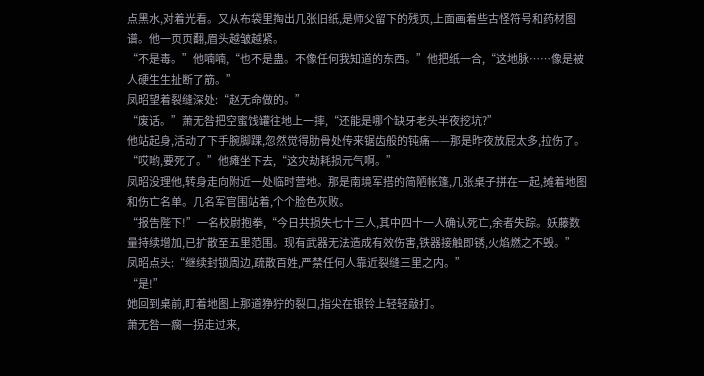点黑水,对着光看。又从布袋里掏出几张旧纸,是师父留下的残页,上面画着些古怪符号和药材图谱。他一页页翻,眉头越皱越紧。
“不是毒。”他喃喃,“也不是蛊。不像任何我知道的东西。”他把纸一合,“这地脉……像是被人硬生生扯断了筋。”
凤昭望着裂缝深处:“赵无命做的。”
“废话。”萧无咎把空蜜饯罐往地上一摔,“还能是哪个缺牙老头半夜挖坑?”
他站起身,活动了下手腕脚踝,忽然觉得肋骨处传来锯齿般的钝痛——那是昨夜放屁太多,拉伤了。
“哎哟,要死了。”他瘫坐下去,“这灾劫耗损元气啊。”
凤昭没理他,转身走向附近一处临时营地。那是南境军搭的简陋帐篷,几张桌子拼在一起,摊着地图和伤亡名单。几名军官围站着,个个脸色灰败。
“报告陛下!”一名校尉抱拳,“今日共损失七十三人,其中四十一人确认死亡,余者失踪。妖藤数量持续增加,已扩散至五里范围。现有武器无法造成有效伤害,铁器接触即锈,火焰燃之不毁。”
凤昭点头:“继续封锁周边,疏散百姓,严禁任何人靠近裂缝三里之内。”
“是!”
她回到桌前,盯着地图上那道狰狞的裂口,指尖在银铃上轻轻敲打。
萧无咎一瘸一拐走过来,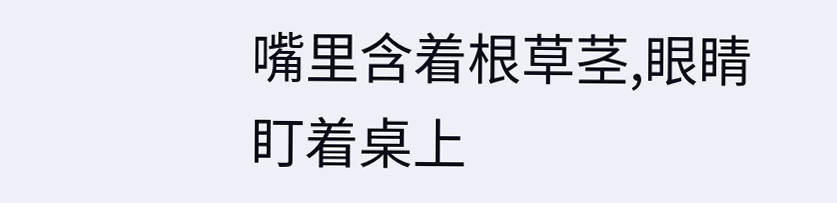嘴里含着根草茎,眼睛盯着桌上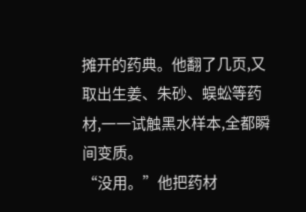摊开的药典。他翻了几页,又取出生姜、朱砂、蜈蚣等药材,一一试触黑水样本,全都瞬间变质。
“没用。”他把药材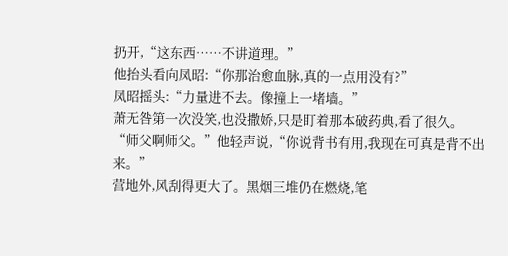扔开,“这东西……不讲道理。”
他抬头看向凤昭:“你那治愈血脉,真的一点用没有?”
凤昭摇头:“力量进不去。像撞上一堵墙。”
萧无咎第一次没笑,也没撒娇,只是盯着那本破药典,看了很久。
“师父啊师父。”他轻声说,“你说背书有用,我现在可真是背不出来。”
营地外,风刮得更大了。黑烟三堆仍在燃烧,笔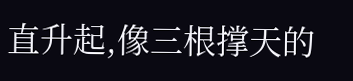直升起,像三根撑天的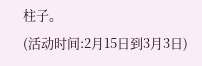柱子。
(活动时间:2月15日到3月3日)